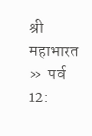श्री महाभारत  »  पर्व 12: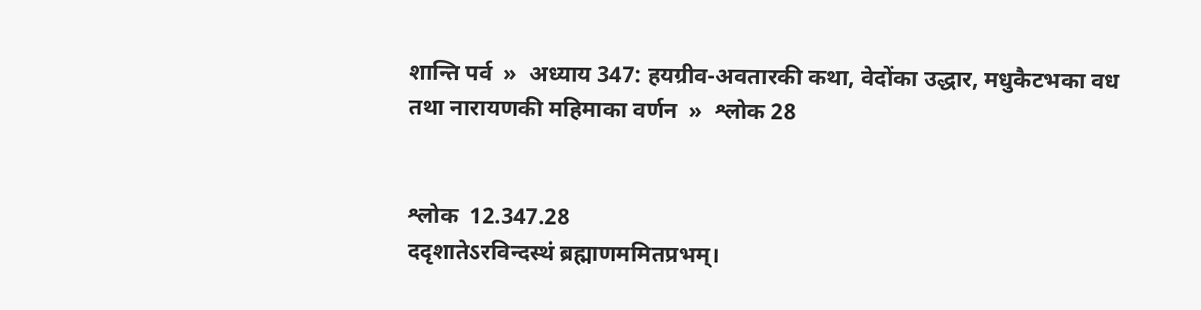शान्ति पर्व  »  अध्याय 347: हयग्रीव-अवतारकी कथा, वेदोंका उद्धार, मधुकैटभका वध तथा नारायणकी महिमाका वर्णन  »  श्लोक 28


श्लोक  12.347.28
ददृशातेऽरविन्दस्थं ब्रह्माणममितप्रभम्।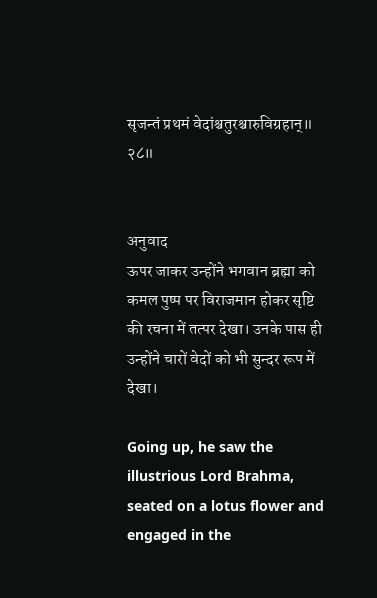सृजन्तं प्रथमं वेदांश्चतुरश्चारुविग्रहान्॥ २८॥


अनुवाद
ऊपर जाकर उन्होंने भगवान ब्रह्मा को कमल पुष्प पर विराजमान होकर सृष्टि की रचना में तत्पर देखा। उनके पास ही उन्होंने चारों वेदों को भी सुन्दर रूप में देखा।

Going up, he saw the illustrious Lord Brahma, seated on a lotus flower and engaged in the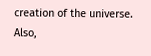creation of the universe. Also,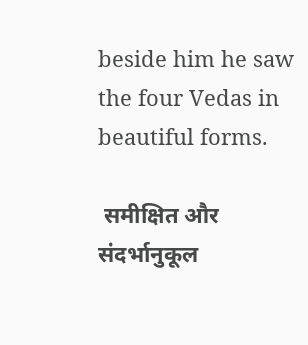beside him he saw the four Vedas in beautiful forms.

 समीक्षित और संदर्भानुकूल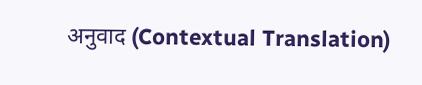अनुवाद (Contextual Translation)